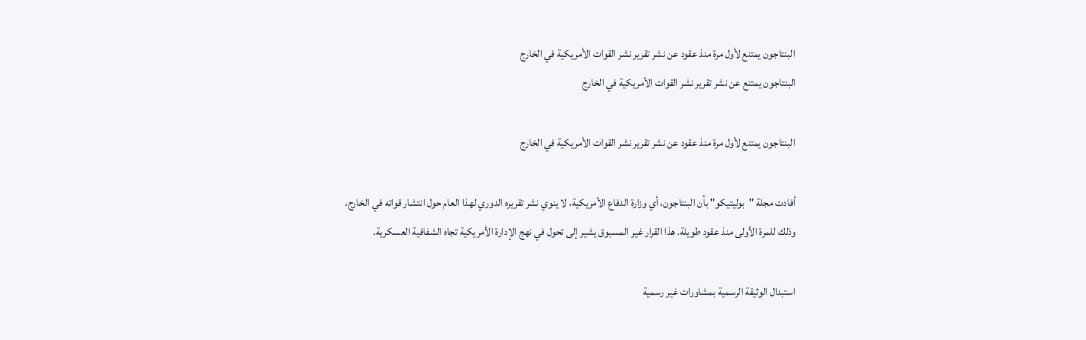البنتاجون يمتنع لأول مرة منذ عقود عن نشر تقرير نشر القوات الأمريكية في الخارج
البنتاجون يمتنع عن نشر تقرير نشر القوات الأمريكية في الخارج

البنتاجون يمتنع لأول مرة منذ عقود عن نشر تقرير نشر القوات الأمريكية في الخارج

أفادت مجلة "بوليتيكو" بأن البنتاجون، أي وزارة الدفاع الأمريكية، لا ينوي نشر تقريره الدوري لهذا العام حول انتشار قواته في الخارج، وذلك للمرة الأولى منذ عقود طويلة. هذا القرار غير المسبوق يشير إلى تحول في نهج الإدارة الأمريكية تجاه الشفافية العسكرية.

استبدال الوثيقة الرسمية بمشاورات غير رسمية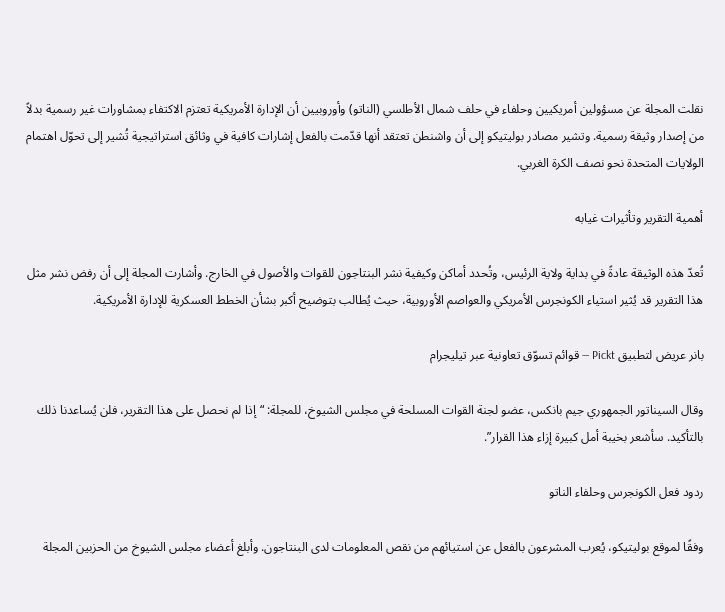نقلت المجلة عن مسؤولين أمريكيين وحلفاء في حلف شمال الأطلسي (الناتو) وأوروبيين أن الإدارة الأمريكية تعتزم الاكتفاء بمشاورات غير رسمية بدلاً من إصدار وثيقة رسمية. وتشير مصادر بوليتيكو إلى أن واشنطن تعتقد أنها قدّمت بالفعل إشارات كافية في وثائق استراتيجية تُشير إلى تحوّل اهتمام الولايات المتحدة نحو نصف الكرة الغربي.

أهمية التقرير وتأثيرات غيابه

تُعدّ هذه الوثيقة عادةً في بداية ولاية الرئيس، وتُحدد أماكن وكيفية نشر البنتاجون للقوات والأصول في الخارج. وأشارت المجلة إلى أن رفض نشر مثل هذا التقرير قد يُثير استياء الكونجرس الأمريكي والعواصم الأوروبية، حيث يُطالب بتوضيح أكبر بشأن الخطط العسكرية للإدارة الأمريكية.

بانر عريض لتطبيق Pickt — قوائم تسوّق تعاونية عبر تيليجرام

وقال السيناتور الجمهوري جيم بانكس، عضو لجنة القوات المسلحة في مجلس الشيوخ، للمجلة: “إذا لم نحصل على هذا التقرير، فلن يُساعدنا ذلك بالتأكيد. سأشعر بخيبة أمل كبيرة إزاء هذا القرار”.

ردود فعل الكونجرس وحلفاء الناتو

وفقًا لموقع بوليتيكو، يُعرب المشرعون بالفعل عن استيائهم من نقص المعلومات لدى البنتاجون. وأبلغ أعضاء مجلس الشيوخ من الحزبين المجلة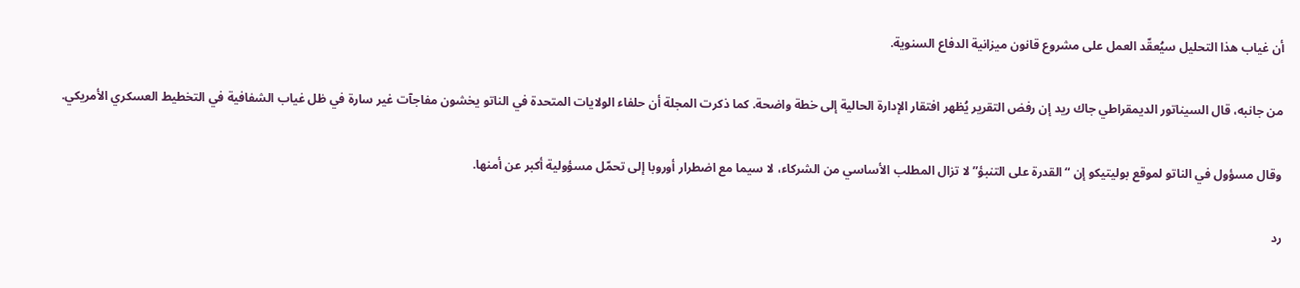أن غياب هذا التحليل سيُعقّد العمل على مشروع قانون ميزانية الدفاع السنوية.

من جانبه، قال السيناتور الديمقراطي جاك ريد إن رفض التقرير يُظهر افتقار الإدارة الحالية إلى خطة واضحة. كما ذكرت المجلة أن حلفاء الولايات المتحدة في الناتو يخشون مفاجآت غير سارة في ظل غياب الشفافية في التخطيط العسكري الأمريكي.

وقال مسؤول في الناتو لموقع بوليتيكو إن “القدرة على التنبؤ” لا تزال المطلب الأساسي من الشركاء، لا سيما مع اضطرار أوروبا إلى تحمّل مسؤولية أكبر عن أمنها.

رد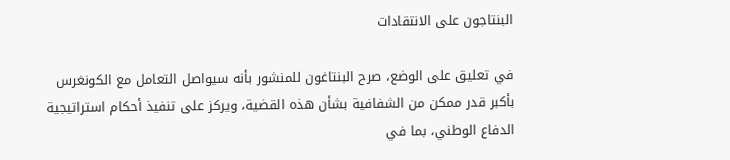البنتاجون على الانتقادات

في تعليق على الوضع، صرح البنتاغون للمنشور بأنه سيواصل التعامل مع الكونغرس بأكبر قدر ممكن من الشفافية بشأن هذه القضية، ويركز على تنفيذ أحكام استراتيجية الدفاع الوطني، بما في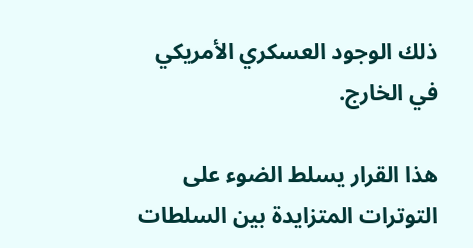ذلك الوجود العسكري الأمريكي في الخارج.

هذا القرار يسلط الضوء على التوترات المتزايدة بين السلطات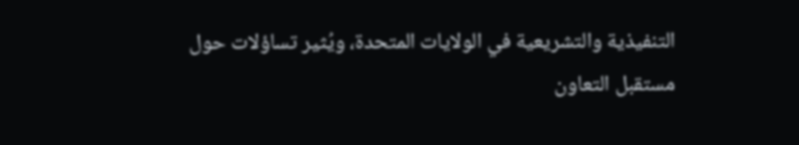التنفيذية والتشريعية في الولايات المتحدة، ويُثير تساؤلات حول مستقبل التعاون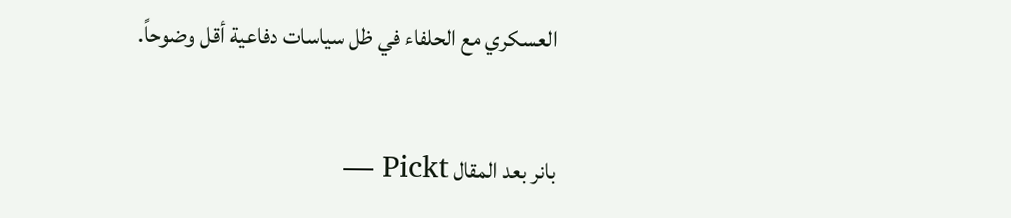العسكري مع الحلفاء في ظل سياسات دفاعية أقل وضوحاً.

بانر بعد المقال Pickt —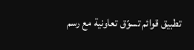تطبيق قوائم تسوّق تعاونية مع رسم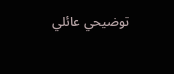توضيحي عائلي